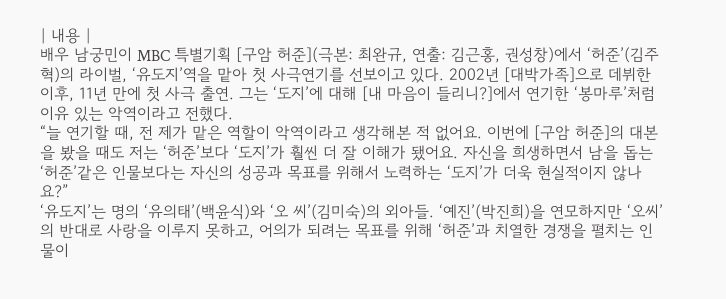| 내용 |
배우 남궁민이 MBC 특별기획 [구암 허준](극본: 최완규, 연출: 김근홍, 권성창)에서 ‘허준’(김주혁)의 라이벌, ‘유도지’역을 맡아 첫 사극연기를 선보이고 있다. 2002년 [대박가족]으로 데뷔한 이후, 11년 만에 첫 사극 출연. 그는 ‘도지’에 대해 [내 마음이 들리니?]에서 연기한 ‘봉마루’처럼 이유 있는 악역이라고 전했다.
“늘 연기할 때, 전 제가 맡은 역할이 악역이라고 생각해본 적 없어요. 이번에 [구암 허준]의 대본을 봤을 때도 저는 ‘허준’보다 ‘도지’가 훨씬 더 잘 이해가 됐어요. 자신을 희생하면서 남을 돕는 ‘허준’같은 인물보다는 자신의 성공과 목표를 위해서 노력하는 ‘도지’가 더욱 현실적이지 않나요?”
‘유도지’는 명의 ‘유의태’(백윤식)와 ‘오 씨’(김미숙)의 외아들. ‘예진’(박진희)을 연모하지만 ‘오씨’의 반대로 사랑을 이루지 못하고, 어의가 되려는 목표를 위해 ‘허준’과 치열한 경쟁을 펼치는 인물이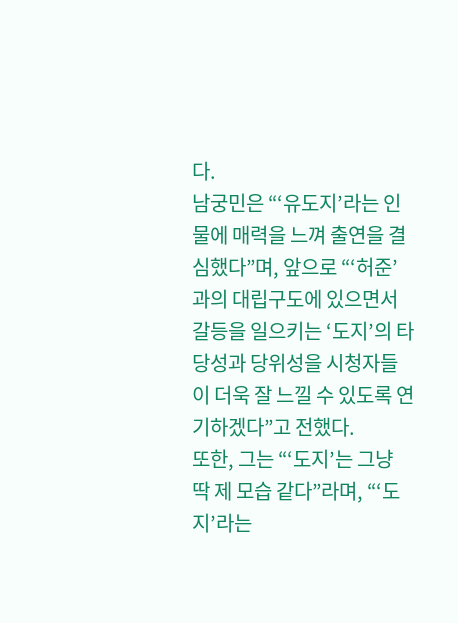다.
남궁민은 “‘유도지’라는 인물에 매력을 느껴 출연을 결심했다”며, 앞으로 “‘허준’과의 대립구도에 있으면서 갈등을 일으키는 ‘도지’의 타당성과 당위성을 시청자들이 더욱 잘 느낄 수 있도록 연기하겠다”고 전했다.
또한, 그는 “‘도지’는 그냥 딱 제 모습 같다”라며, “‘도지’라는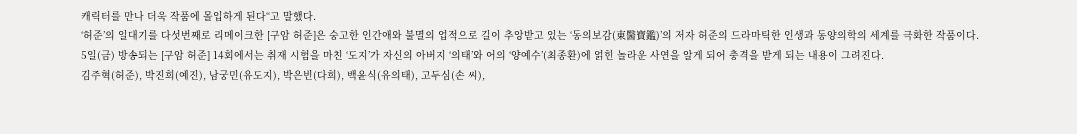캐릭터를 만나 더욱 작품에 몰입하게 된다“고 말했다.
‘허준’의 일대기를 다섯번째로 리메이크한 [구암 허준]은 숭고한 인간애와 불멸의 업적으로 길이 추앙받고 있는 ‘동의보감(東醫寶鑑)’의 저자 허준의 드라마틱한 인생과 동양의학의 세계를 극화한 작품이다.
5일(금) 방송되는 [구암 허준] 14회에서는 취재 시험을 마친 ‘도지’가 자신의 아버지 ‘의태’와 어의 ‘양예수’(최종환)에 얽힌 놀라운 사연을 알게 되어 충격을 받게 되는 내용이 그려진다.
김주혁(허준), 박진희(예진), 남궁민(유도지), 박은빈(다희), 백윤식(유의태), 고두심(손 씨),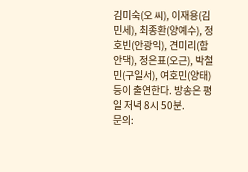김미숙(오 씨), 이재용(김민세), 최종환(양예수), 정호빈(안광익), 견미리(함안댁), 정은표(오근), 박철민(구일서), 여호민(양태) 등이 출연한다. 방송은 평일 저녁 8시 50분.
문의: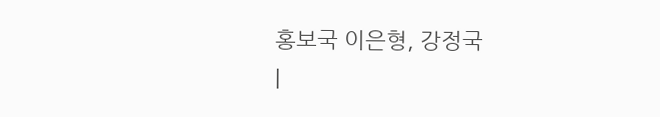홍보국 이은형, 강정국
|